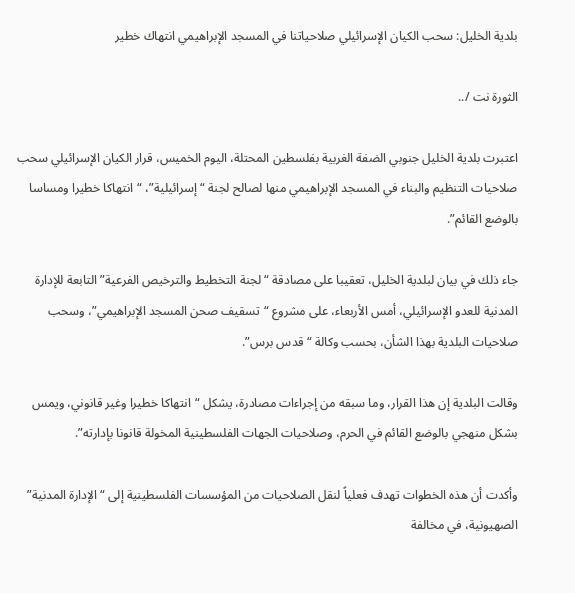بلدية الخليل: سحب الكيان الإسرائيلي صلاحياتنا في المسجد الإبراهيمي انتهاك خطير

الثورة نت /..

اعتبرت بلدية الخليل جنوبي الضفة الغربية بفلسطين المحتلة، اليوم الخميس، قرار الكيان الإسرائيلي سحب صلاحيات التنظيم والبناء في المسجد الإبراهيمي منها لصالح لجنة “إسرائيلية”، “انتهاكا خطيرا ومساسا بالوضع القائم”.

جاء ذلك في بيان لبلدية الخليل، تعقيبا على مصادقة “لجنة التخطيط والترخيص الفرعية” التابعة للإدارة المدنية للعدو الإسرائيلي، أمس الأربعاء، على مشروع “تسقيف صحن المسجد الإبراهيمي”، وسحب صلاحيات البلدية بهذا الشأن، بحسب وكالة “قدس برس”.

وقالت البلدية إن هذا القرار، وما سبقه من إجراءات مصادرة، يشكل “انتهاكا خطيرا وغير قانوني، ويمس بشكل منهجي بالوضع القائم في الحرم، وصلاحيات الجهات الفلسطينية المخولة قانونا بإدارته”.

وأكدت أن هذه الخطوات تهدف فعلياً لنقل الصلاحيات من المؤسسات الفلسطينية إلى “الإدارة المدنية” الصهيونية، في مخالفة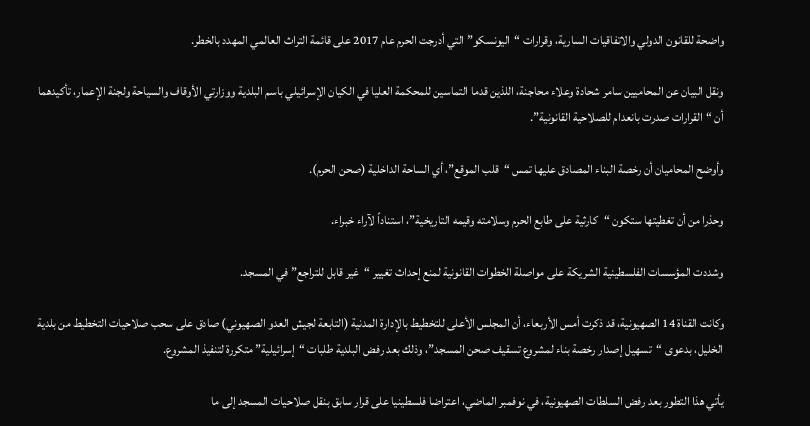واضحة للقانون الدولي والاتفاقيات السارية، وقرارات “اليونسكو” التي أدرجت الحرم عام 2017 على قائمة التراث العالمي المهدد بالخطر.

ونقل البيان عن المحاميين سامر شحادة وعلاء محاجنة، اللذين قدما التماسين للمحكمة العليا في الكيان الإسرائيلي باسم البلدية ووزارتي الأوقاف والسياحة ولجنة الإعمار، تأكيدهما أن “القرارات صدرت بانعدام للصلاحية القانونية”.

وأوضح المحاميان أن رخصة البناء المصادق عليها تمس “قلب الموقع”، أي الساحة الداخلية (صحن الحرم).

وحذرا من أن تغطيتها ستكون “كارثية على طابع الحرم وسلامته وقيمه التاريخية”، استناداً لآراء خبراء.

وشددت المؤسسات الفلسطينية الشريكة على مواصلة الخطوات القانونية لمنع إحداث تغيير “غير قابل للتراجع” في المسجد.

وكانت القناة 14 الصهيونية، قد ذكرت أمس الأربعاء، أن المجلس الأعلى للتخطيط بالإدارة المدنية (التابعة لجيش العدو الصهيوني) صادق على سحب صلاحيات التخطيط من بلدية الخليل، بدعوى “تسهيل إصدار رخصة بناء لمشروع تسقيف صحن المسجد”، وذلك بعد رفض البلدية طلبات “إسرائيلية” متكررة لتنفيذ المشروع.

يأتي هذا التطور بعد رفض السلطات الصهيونية، في نوفمبر الماضي، اعتراضا فلسطينيا على قرار سابق بنقل صلاحيات المسجد إلى ما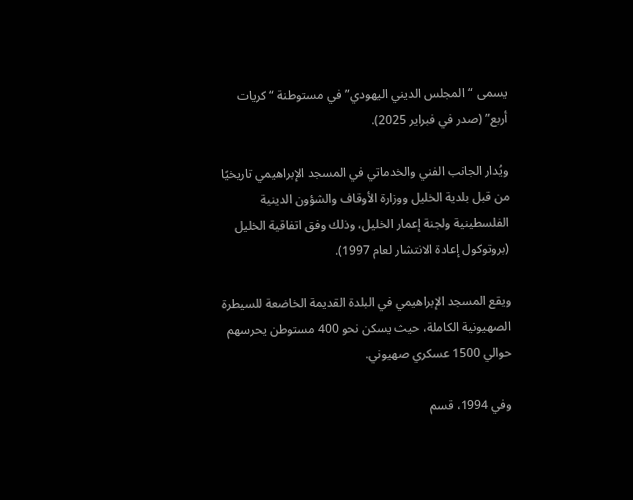يسمى “المجلس الديني اليهودي” في مستوطنة “كريات أربع” (صدر في فبراير 2025).

ويُدار الجانب الفني والخدماتي في المسجد الإبراهيمي تاريخيًا من قبل بلدية الخليل ووزارة الأوقاف والشؤون الدينية الفلسطينية ولجنة إعمار الخليل، وذلك وفق اتفاقية الخليل (بروتوكول إعادة الانتشار لعام 1997).

ويقع المسجد الإبراهيمي في البلدة القديمة الخاضعة للسيطرة الصهيونية الكاملة، حيث يسكن نحو 400 مستوطن يحرسهم حوالي 1500 عسكري صهيوني.

وفي 1994، قسم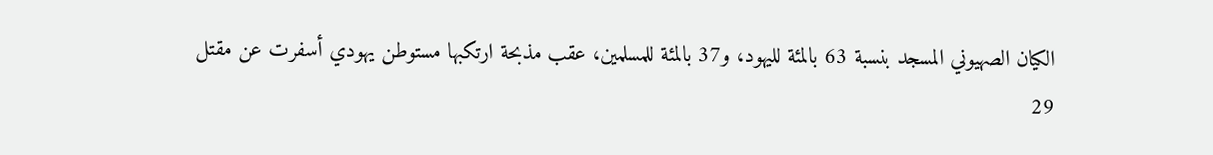الكيان الصهيوني المسجد بنسبة 63 بالمئة لليهود، و37 بالمئة للمسلمين، عقب مذبحة ارتكبها مستوطن يهودي أسفرت عن مقتل 29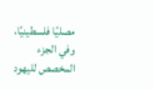مصليًا فلسطينيًا، وفي الجزء المخصص لليهود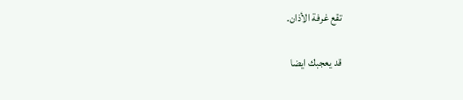تقع غرفة الأذان.

قد يعجبك ايضا